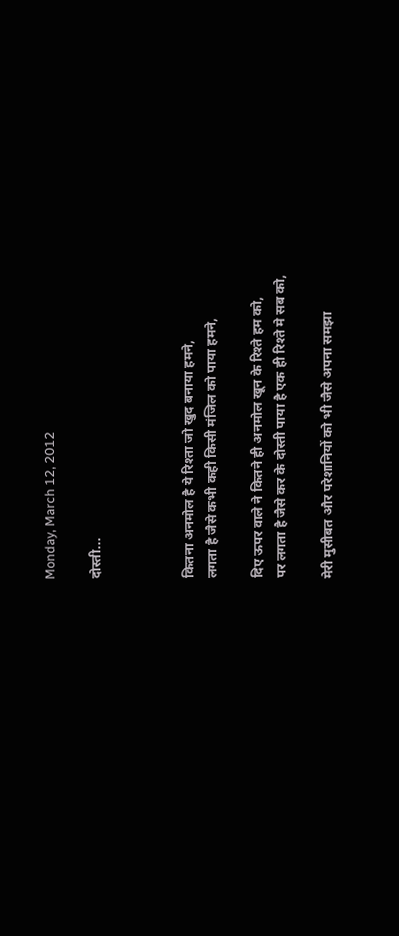Monday, March 12, 2012

दोस्ती...



कितना अनमोल है ये रिश्ता जो खुद बनाया हमने,
लगता है जैसे कभी कही किसी मंजिल को पाया हमने,

दिए ऊपर वाले ने कितने ही अनमोल खून के रिश्ते हम को,
पर लगता है जैसे कर के दोस्ती पाया है एक ही रिश्ते मे सब को,

मेरी मुसीबत और परेशानियों को भी जैसे अपना समझा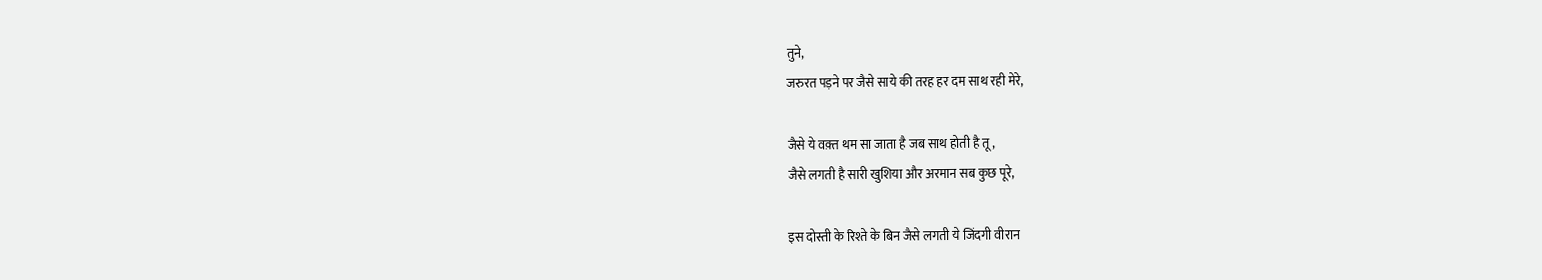तुने,
जरुरत पड़ने पर जैसे साये की तरह हर दम साथ रही मेरे,

जैसे ये वक़्त थम सा जाता है जब साथ होती है तू,
जैसे लगती है सारी खुशिया और अरमान सब कुछ पूरे,

इस दोस्ती के रिश्ते के बिन जैसे लगती ये जिंदगी वीरान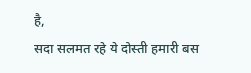है,
सदा सलमत रहे ये दोस्ती हमारी बस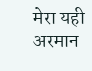मेरा यही अरमान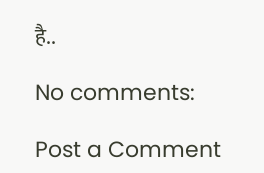है..

No comments:

Post a Comment